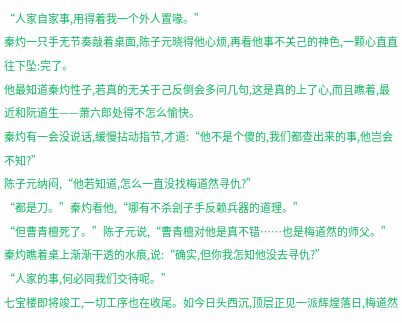“人家自家事,用得着我一个外人置喙。”
秦灼一只手无节奏敲着桌面,陈子元晓得他心烦,再看他事不关己的神色,一颗心直直往下坠:完了。
他最知道秦灼性子,若真的无关于己反倒会多问几句,这是真的上了心,而且瞧着,最近和阮道生——萧六郎处得不怎么愉快。
秦灼有一会没说话,缓慢拈动指节,才道:“他不是个傻的,我们都查出来的事,他岂会不知?”
陈子元纳闷,“他若知道,怎么一直没找梅道然寻仇?”
“都是刀。”秦灼看他,“哪有不杀刽子手反赖兵器的道理。”
“但曹青檀死了。”陈子元说,“曹青檀对他是真不错……也是梅道然的师父。”
秦灼瞧着桌上渐渐干透的水痕,说:“确实,但你我怎知他没去寻仇?”
“人家的事,何必同我们交待呢。”
七宝楼即将竣工,一切工序也在收尾。如今日头西沉,顶层正见一派辉煌落日,梅道然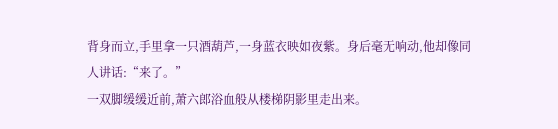背身而立,手里拿一只酒葫芦,一身蓝衣映如夜紫。身后毫无响动,他却像同人讲话:“来了。”
一双脚缓缓近前,萧六郎浴血般从楼梯阴影里走出来。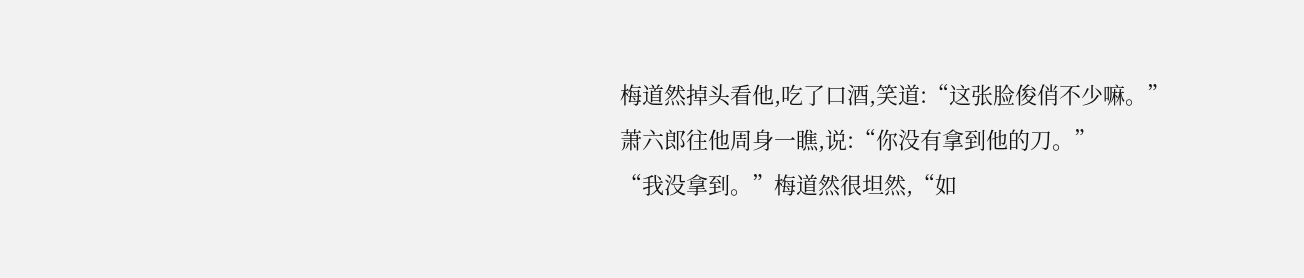梅道然掉头看他,吃了口酒,笑道:“这张脸俊俏不少嘛。”
萧六郎往他周身一瞧,说:“你没有拿到他的刀。”
“我没拿到。”梅道然很坦然,“如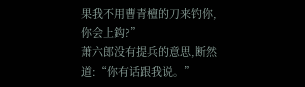果我不用曹青檀的刀来钓你,你会上鈎?”
萧六郎没有提兵的意思,断然道:“你有话跟我说。”